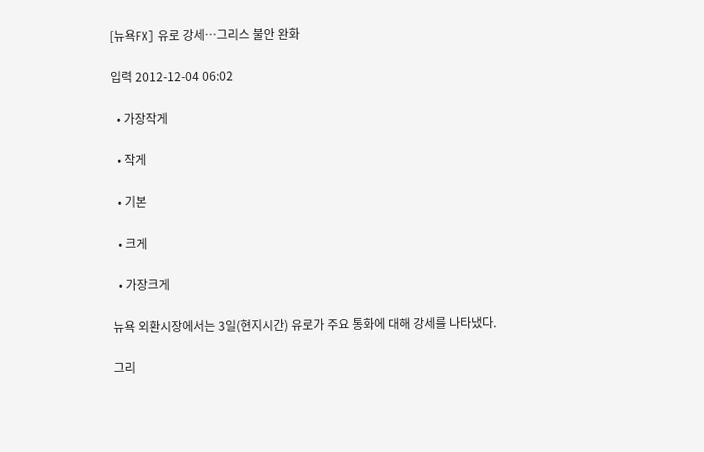[뉴욕FX] 유로 강세…그리스 불안 완화

입력 2012-12-04 06:02

  • 가장작게

  • 작게

  • 기본

  • 크게

  • 가장크게

뉴욕 외환시장에서는 3일(현지시간) 유로가 주요 통화에 대해 강세를 나타냈다.

그리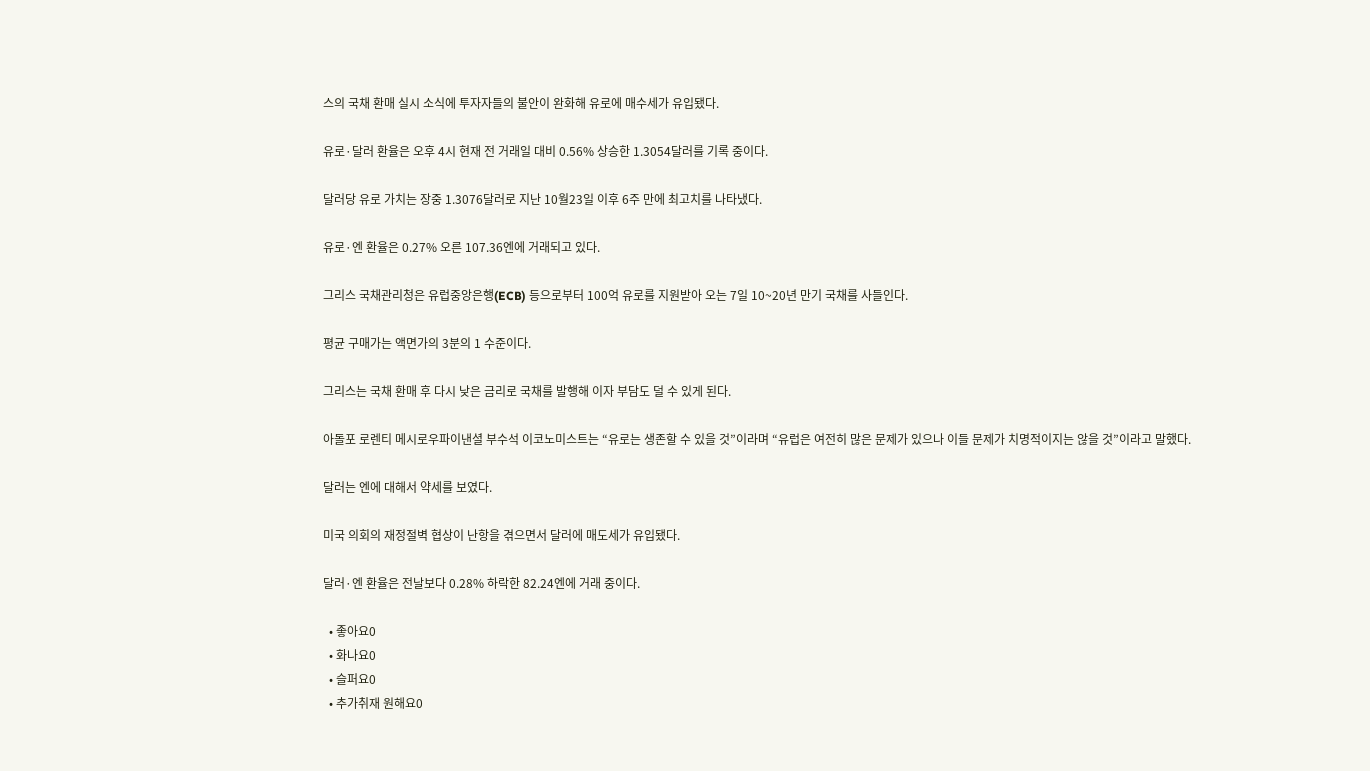스의 국채 환매 실시 소식에 투자자들의 불안이 완화해 유로에 매수세가 유입됐다.

유로·달러 환율은 오후 4시 현재 전 거래일 대비 0.56% 상승한 1.3054달러를 기록 중이다.

달러당 유로 가치는 장중 1.3076달러로 지난 10월23일 이후 6주 만에 최고치를 나타냈다.

유로·엔 환율은 0.27% 오른 107.36엔에 거래되고 있다.

그리스 국채관리청은 유럽중앙은행(ECB) 등으로부터 100억 유로를 지원받아 오는 7일 10~20년 만기 국채를 사들인다.

평균 구매가는 액면가의 3분의 1 수준이다.

그리스는 국채 환매 후 다시 낮은 금리로 국채를 발행해 이자 부담도 덜 수 있게 된다.

아돌포 로렌티 메시로우파이낸셜 부수석 이코노미스트는 “유로는 생존할 수 있을 것”이라며 “유럽은 여전히 많은 문제가 있으나 이들 문제가 치명적이지는 않을 것”이라고 말했다.

달러는 엔에 대해서 약세를 보였다.

미국 의회의 재정절벽 협상이 난항을 겪으면서 달러에 매도세가 유입됐다.

달러·엔 환율은 전날보다 0.28% 하락한 82.24엔에 거래 중이다.

  • 좋아요0
  • 화나요0
  • 슬퍼요0
  • 추가취재 원해요0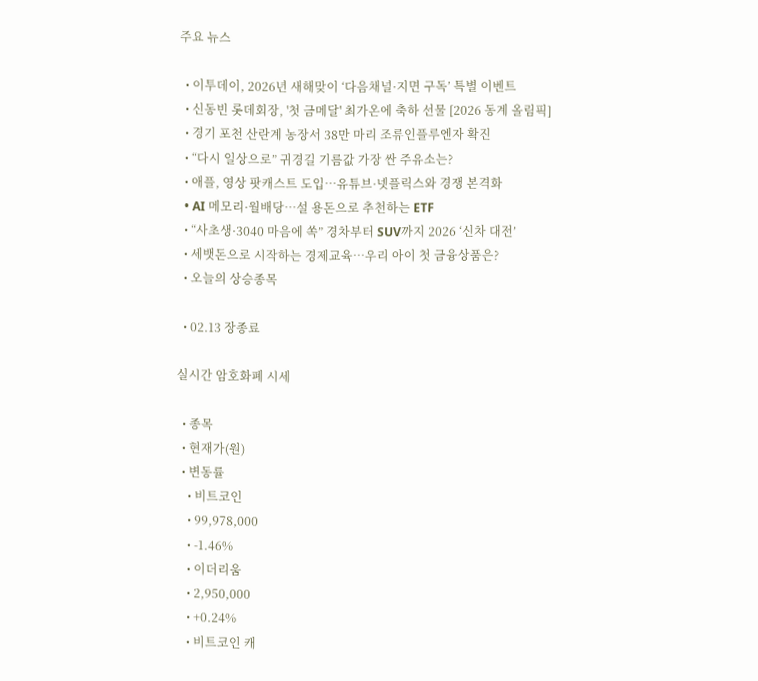주요 뉴스

  • 이투데이, 2026년 새해맞이 ‘다음채널·지면 구독’ 특별 이벤트
  • 신동빈 롯데회장, '첫 금메달' 최가온에 축하 선물 [2026 동계 올림픽]
  • 경기 포천 산란계 농장서 38만 마리 조류인플루엔자 확진
  • “다시 일상으로” 귀경길 기름값 가장 싼 주유소는?
  • 애플, 영상 팟캐스트 도입…유튜브·넷플릭스와 경쟁 본격화
  • AI 메모리·월배당…설 용돈으로 추천하는 ETF
  • “사초생·3040 마음에 쏙” 경차부터 SUV까지 2026 ‘신차 대전’
  • 세뱃돈으로 시작하는 경제교육…우리 아이 첫 금융상품은?
  • 오늘의 상승종목

  • 02.13 장종료

실시간 암호화폐 시세

  • 종목
  • 현재가(원)
  • 변동률
    • 비트코인
    • 99,978,000
    • -1.46%
    • 이더리움
    • 2,950,000
    • +0.24%
    • 비트코인 캐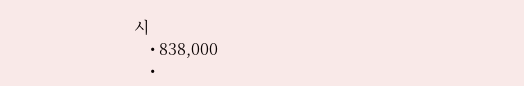시
    • 838,000
    •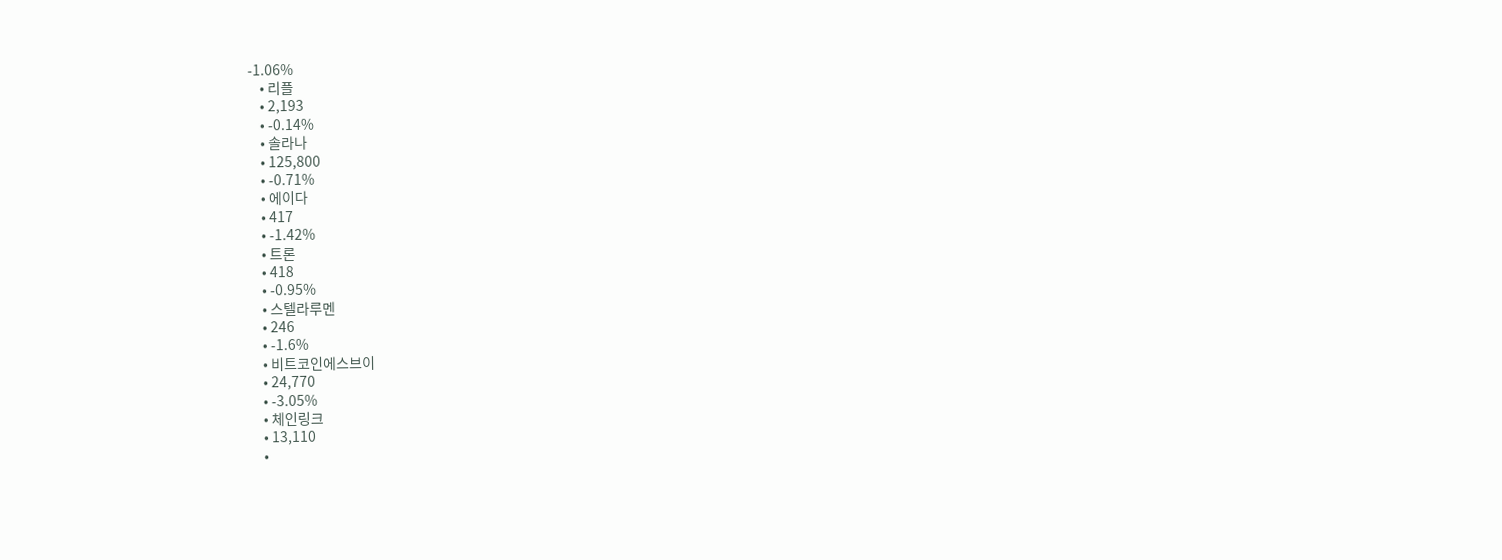-1.06%
    • 리플
    • 2,193
    • -0.14%
    • 솔라나
    • 125,800
    • -0.71%
    • 에이다
    • 417
    • -1.42%
    • 트론
    • 418
    • -0.95%
    • 스텔라루멘
    • 246
    • -1.6%
    • 비트코인에스브이
    • 24,770
    • -3.05%
    • 체인링크
    • 13,110
    •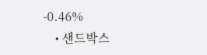-0.46%
    • 샌드박스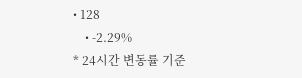• 128
    • -2.29%
* 24시간 변동률 기준